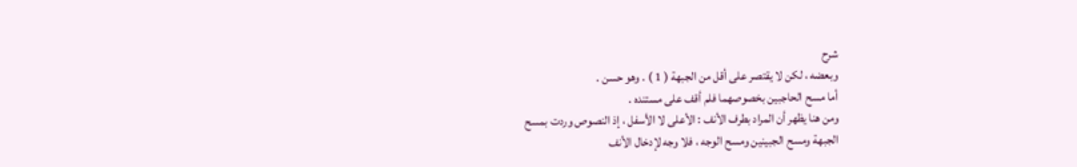شرح
وبعضه ، لكن لا يقتصر على أقل من الجبهة ( 1 ) . وهو حسن .
أما مسح الحاجبين بخصوصهما فلم أقف على مستنده .
ومن هنا يظهر أن المراد بطرف الأنف : الأعلى لا الأسفل ، إذ النصوص وردت بمسح
الجبهة ومسح الجبينين ومسح الوجه ، فلا وجه لإدخال الأنف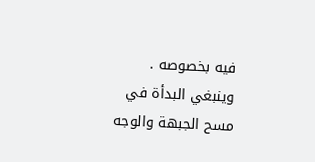فيه بخصوصه .
وينبغي البدأة في مسح الجبهة والوجه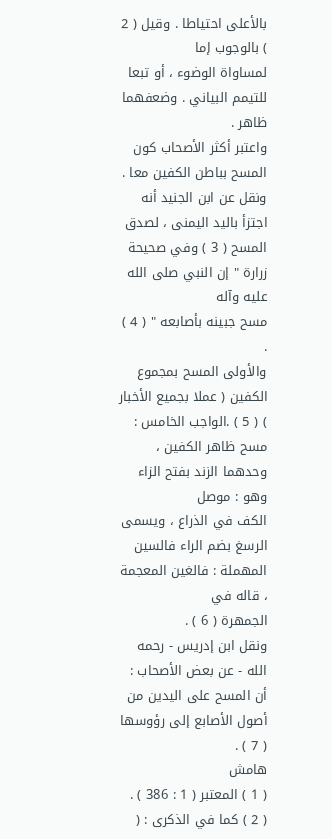بالأعلى احتياطا . وقيل ( 2 ) بالوجوب إما
لمساواة الوضوء ، أو تبعا للتيمم البياني . وضعفهما ظاهر .
واعتبر أكثر الأصحاب كون المسح بباطن الكفين معا . ونقل عن ابن الجنيد أنه
اجتزأ باليد اليمنى ، لصدق المسح ( 3 ) وفي صحيحة زرارة " إن النبي صلى الله عليه وآله
مسح جبينه بأصابعه " ( 4 ) .
والأولى المسح بمجموع الكفين ( عملا بجميع الأخبار ) ( 5 ) .الواجب الخامس : مسح ظاهر الكفين ، وحدهما الزند بفتح الزاء وهو : موصل
الكف في الذراع ، ويسمى الرسغ بضم الراء فالسين المهملة : فالغين المعجمة ، قاله في
الجمهرة ( 6 ) .
ونقل ابن إدريس - رحمه الله - عن بعض الأصحاب : أن المسح على اليدين من
أصول الأصابع إلى رؤوسها ( 7 ) .
هامش
( 1 ) المعتبر ( 1 : 386 ) .
( 2 ) كما في الذكرى : (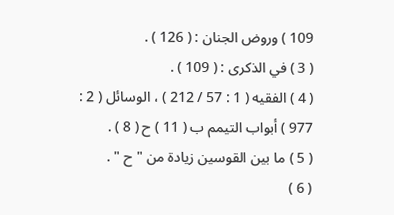109 ) وروض الجنان : ( 126 ) .
( 3 ) في الذكرى : ( 109 ) .
( 4 ) الفقيه ( 1 : 57 / 212 ) ، الوسائل ( 2 : 977 ) أبواب التيمم ب ( 11 ) ح ( 8 ) .
( 5 ) ما بين القوسين زيادة من " ح " .
( 6 )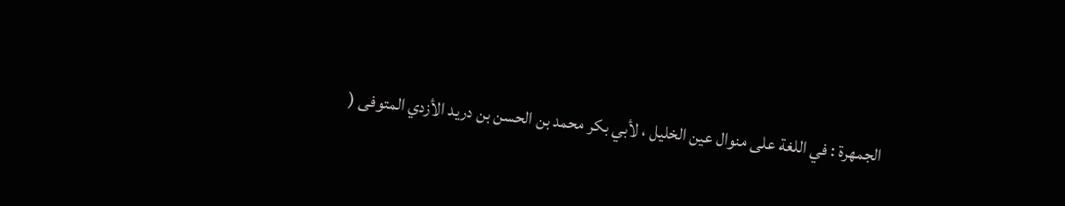الجمهرة : في اللغة على منوال عين الخليل ، لأبي بكر محمد بن الحسن بن دريد الأزدي المتوفى (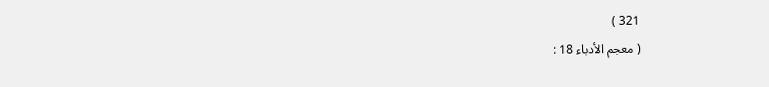321 )
( معجم الأدباء 18 :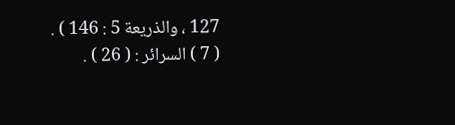127 ، والذريعة 5 : 146 ) .
( 7 ) السرائر : ( 26 ) .